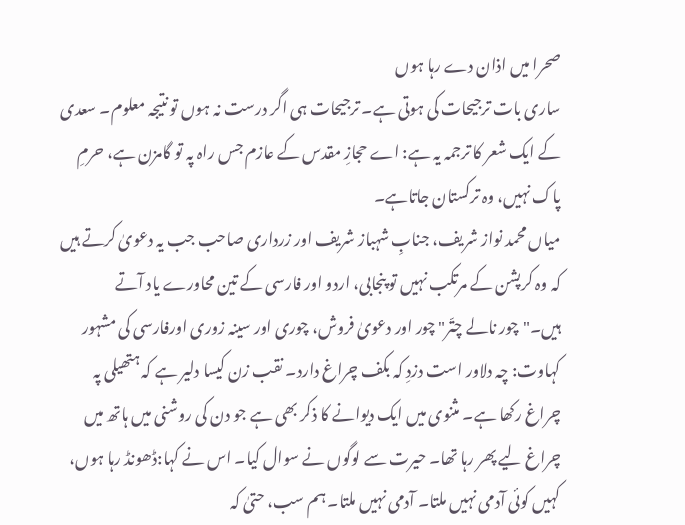صحرا میں اذان دے رہا ہوں
ساری بات ترجیحات کی ہوتی ہے۔ ترجیحات ہی اگر درست نہ ہوں تو نتیجہ معلوم۔ سعدی کے ایک شعر کا ترجمہ یہ ہے: اے حجازِ مقدس کے عازم جس راہ پہ تو گامزن ہے، حرمِ پاک نہیں، وہ ترکستان جاتاہے۔
میاں محمد نواز شریف، جنابِ شہباز شریف اور زرداری صاحب جب یہ دعویٰ کرتے ہیں کہ وہ کرپشن کے مرتکب نہیں تو پنجابی، اردو اور فارسی کے تین محاورے یاد آتے ہیں۔"چور نالے چتّر" چور اور دعویٰ فروش، چوری اور سینہ زوری اورفارسی کی مشہور کہاوت: چہ دلاور است دزدِ کہ بکف چراغ دارد۔ نقب زن کیسا دلیر ہے کہ ہتھیلی پہ چراغ رکھا ہے۔ مثنوی میں ایک دیوانے کا ذکر بھی ہے جو دن کی روشنی میں ہاتھ میں چراغ لیے پھر رہا تھا۔ حیرت سے لوگوں نے سوال کیا۔ اس نے کہا:ڈھونڈ رہا ہوں، کہیں کوئی آدمی نہیں ملتا۔ آدمی نہیں ملتا۔ ہم سب، حتیٰ کہ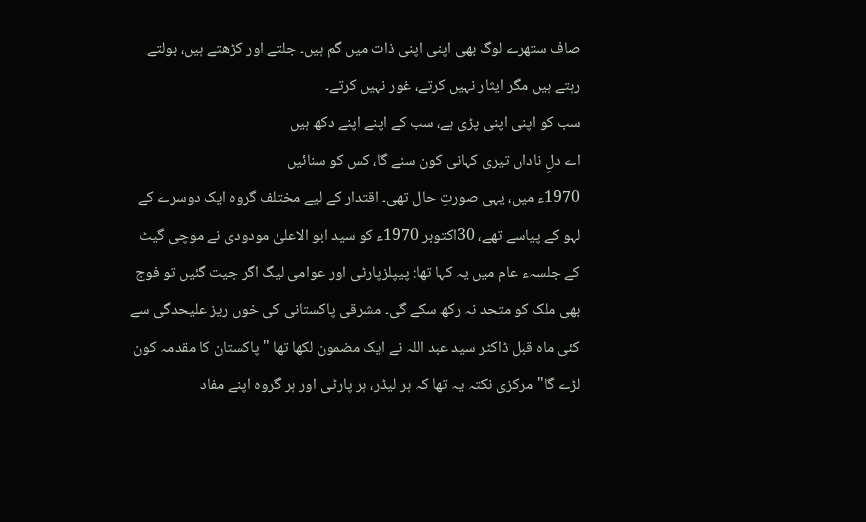صاف ستھرے لوگ بھی اپنی اپنی ذات میں گم ہیں۔ جلتے اور کڑھتے ہیں، بولتے رہتے ہیں مگر ایثار نہیں کرتے، غور نہیں کرتے۔
سب کو اپنی اپنی پڑی ہے، سب کے اپنے اپنے دکھ ہیں
اے دلِ ناداں تیری کہانی کون سنے گا، کس کو سنائیں
1970ء میں، یہی صورتِ حال تھی۔ اقتدار کے لیے مختلف گروہ ایک دوسرے کے لہو کے پیاسے تھے، 30اکتوبر 1970ء کو سید ابو الاعلیٰ مودودی نے موچی گیٹ کے جلسہء عام میں یہ کہا تھا: پیپلزپارٹی اور عوامی لیگ اگر جیت گئیں تو فوج بھی ملک کو متحد نہ رکھ سکے گی۔ مشرقی پاکستانی کی خوں ریز علیحدگی سے کئی ماہ قبل ڈاکٹر سید عبد اللہ نے ایک مضمون لکھا تھا "پاکستان کا مقدمہ کون لڑے گا" مرکزی نکتہ یہ تھا کہ ہر لیڈر، ہر پارٹی اور ہر گروہ اپنے مفاد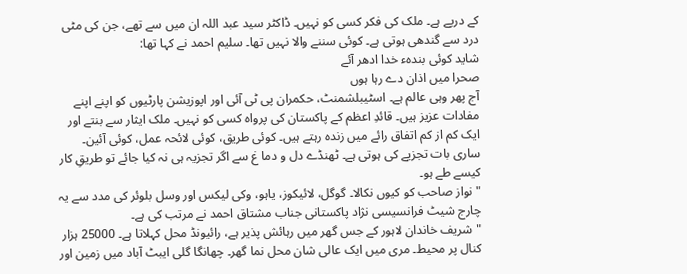کے درپے ہے۔ ملک کی فکر کسی کو نہیں۔ ڈاکٹر سید عبد اللہ ان میں سے تھے، جن کی مٹی درد سے گندھی ہوتی ہے۔ کوئی سننے والا نہیں تھا۔ سلیم احمد نے کہا تھا:
شاید کوئی بندہء خدا ادھر آئے
صحرا میں اذان دے رہا ہوں
آج پھر وہی عالم ہے۔ اسٹیبلشمنٹ، حکمران پی ٹی آئی اور اپوزیشن پارٹیوں کو اپنے اپنے مفادات عزیز ہیں۔ قائدِ اعظم کے پاکستان کی پرواہ کسی کو نہیں۔ ملک ایثار سے بنتے اور ایک کم از کم اتفاق رائے میں زندہ رہتے ہیں۔ کوئی طریق، کوئی لائحہ عمل، کوئی آئین۔ ساری بات تجزیے کی ہوتی ہے۔ ٹھنڈے دل و دما غ سے اگر تجزیہ ہی نہ کیا جائے تو طریقِ کار کیسے طے ہو۔
"نواز صاحب کو کیوں نکالا۔ گوگل، لائیکوز، یاہو، وکی لیکس اور وسل بلوئر کی مدد سے یہ چارج شیٹ فرانسیسی نژاد پاکستانی جناب مشتاق احمد نے مرتب کی ہے۔
"شریف خاندان لاہور کے جس گھر میں رہائش پذیر ہے، رائیونڈ محل کہلاتا ہے۔ 25000 ہزار کنال پر محیط۔ مری میں ایک عالی شان محل نما گھر۔ چھانگا گلی ایبٹ آباد میں زمین اور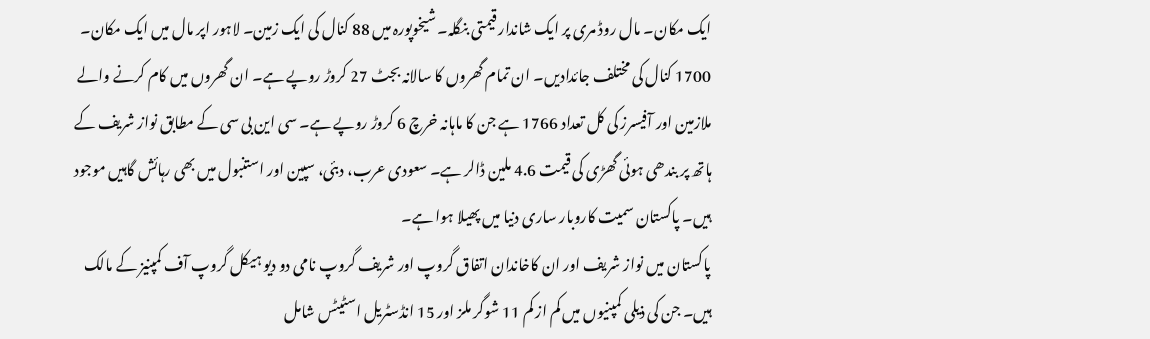ایک مکان۔ مال روڈ مری پر ایک شاندار قیمتی بنگلہ۔ شیخوپورہ میں 88 کنال کی ایک زمین۔ لاہور اپر مال میں ایک مکان۔ 1700 کنال کی مختلف جائدادیں۔ ان تمام گھروں کا سالانہ بجٹ 27 کروڑ روپے ہے۔ ان گھروں میں کام کرنے والے ملازمین اور آفیسرز کی کل تعداد 1766 ہے جن کا ماہانہ خرچ 6 کروڑ روپے ہے۔ سی این بی سی کے مطابق نواز شریف کے ہاتھ پر بندھی ہوئی گھڑی کی قیمت 4.6 ملین ڈالر ہے۔ سعودی عرب، دبئی، سپین اور استنبول میں بھی رہائش گاہیں موجود ہیں۔ پاکستان سمیت کاروبار ساری دنیا میں پھیلا ہوا ہے۔
پاکستان میں نواز شریف اور ان کاخاندان اتفاق گروپ اور شریف گروپ نامی دو دیو ہیکل گروپ آف کمپنیز کے مالک ہیں۔ جن کی ذیلی کمپنیوں میں کم از کم 11 شوگر ملز اور 15 انڈسٹریل اسٹیٹس شامل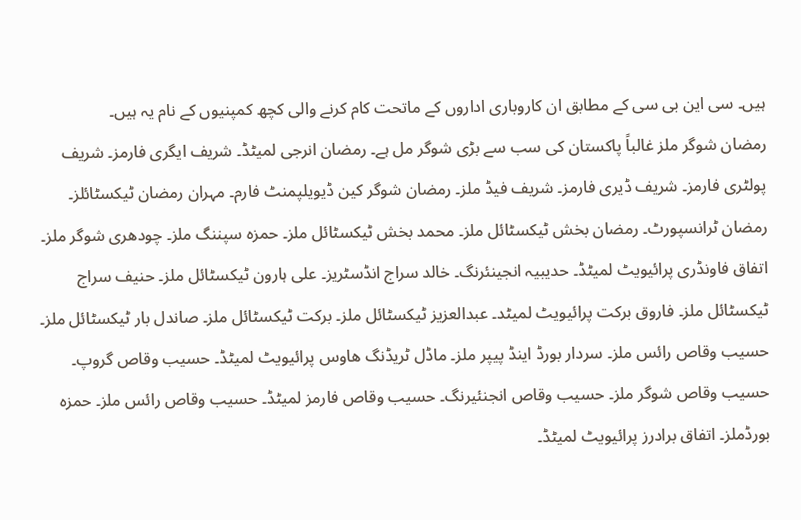ہیں۔ سی این بی سی کے مطابق ان کاروباری اداروں کے ماتحت کام کرنے والی کچھ کمپنیوں کے نام یہ ہیں۔
رمضان شوگر ملز غالباً پاکستان کی سب سے بڑی شوگر مل ہے۔ رمضان انرجی لمیٹڈ۔ شریف ایگری فارمز۔ شریف پولٹری فارمز۔ شریف ڈیری فارمز۔ شریف فیڈ ملز۔ رمضان شوگر کین ڈیویلپمنٹ فارم۔ مہران رمضان ٹیکسٹائلز۔ رمضان ٹرانسپورٹ۔ رمضان بخش ٹیکسٹائل ملز۔ محمد بخش ٹیکسٹائل ملز۔ حمزہ سپننگ ملز۔ چودھری شوگر ملز۔ اتفاق فاونڈری پرائیویٹ لمیٹڈ۔ حدیبیہ انجینئرنگ۔ خالد سراج انڈسٹریز۔ علی ہارون ٹیکسٹائل ملز۔ حنیف سراج ٹیکسٹائل ملز۔ فاروق برکت پرائیویٹ لمیٹد۔ عبدالعزیز ٹیکسٹائل ملز۔ برکت ٹیکسٹائل ملز۔ صاندل بار ٹیکسٹائل ملز۔ حسیب وقاص رائس ملز۔ سردار بورڈ اینڈ پیپر ملز۔ ماڈل ٹریڈنگ ھاوس پرائیویٹ لمیٹڈ۔ حسیب وقاص گروپ۔ حسیب وقاص شوگر ملز۔ حسیب وقاص انجنئیرنگ۔ حسیب وقاص فارمز لمیٹڈ۔ حسیب وقاص رائس ملز۔ حمزہ بورڈملز۔ اتفاق برادرز پرائیویٹ لمیٹڈ۔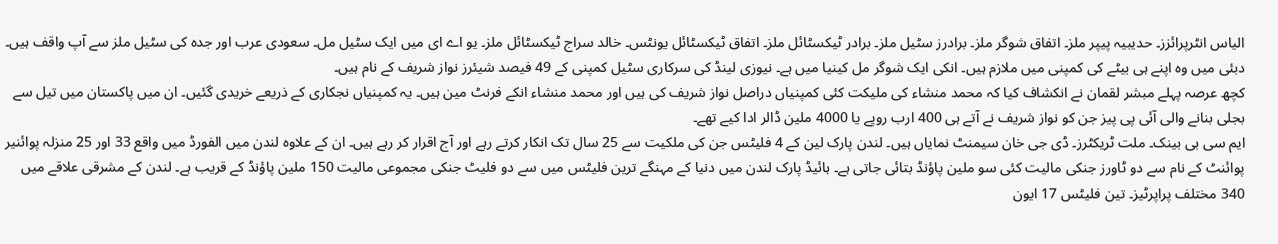الیاس انٹرپرائزز۔ حدیبیہ پیپر ملز۔ اتفاق شوگر ملز۔ برادرز سٹیل ملز۔ برادر ٹیکسٹائل ملز۔ اتفاق ٹیکسٹائل یونٹس۔ خالد سراج ٹیکسٹائل ملز۔ یو اے ای میں ایک سٹیل مل۔ سعودی عرب اور جدہ کی سٹیل ملز سے آپ واقف ہیں۔ دبئی میں وہ اپنے ہی بیٹے کی کمپنی میں ملازم ہیں۔ انکی ایک شوگر مل کینیا میں ہے۔ نیوزی لینڈ کی سرکاری سٹیل کمپنی کے 49 فیصد شیئرز نواز شریف کے نام ہیں۔
کچھ عرصہ پہلے مبشر لقمان نے انکشاف کیا کہ محمد منشاء کی ملیکت کئی کمپنیاں دراصل نواز شریف کی ہیں اور محمد منشاء انکے فرنٹ مین ہیں۔ یہ کمپنیاں نجکاری کے ذریعے خریدی گئیں۔ ان میں پاکستان میں تیل سے بجلی بنانے والی آئی پی پیز جن کو نواز شریف نے آتے ہی 400 ارب روپے یا 4000 ملین ڈالر ادا کیے تھے۔
ایم سی بی بینک۔ ملت ٹریکٹرز۔ ڈی جی خان سیمنٹ نمایاں ہیں۔ لندن پارک لین کے 4 فلیٹس جن کی ملکیت سے 25 سال تک انکار کرتے رہے اور آج اقرار کر رہے ہیں۔ ان کے علاوہ لندن میں الفورڈ میں واقع 33 اور 25 منزلہ پوائنیر پوائنٹ کے نام سے دو ٹاورز جنکی مالیت کئی سو ملین پاؤنڈ بتائی جاتی ہے۔ ہائیڈ پارک لندن میں دنیا کے مہنگے ترین فلیٹس میں سے دو فلیٹ جنکی مجموعی مالیت 150 ملین پاؤنڈ کے قریب ہے۔ لندن کے مشرقی علاقے میں 340 مختلف پراپرٹیز۔ تین فلیٹس 17 ایون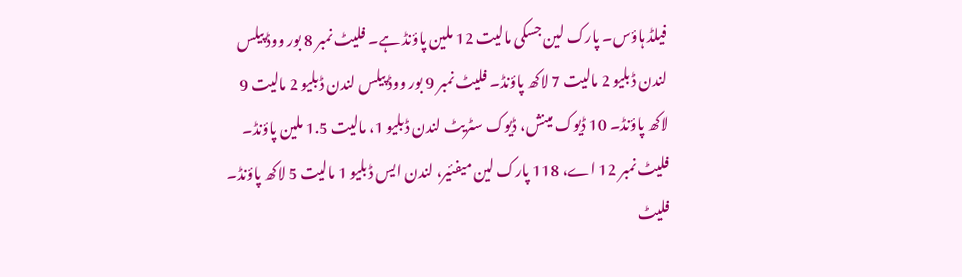فیلڈ ہاؤس۔ پارک لین جسکی مالیت 12 ملین پاؤنڈ ہے۔ فلیٹ نمبر 8 بور ووڈ پیلس لندن ڈبلیو 2 مالیت 7 لاکھ پاؤنڈ۔ فلیٹ نمبر 9 بور ووڈ پیلس لندن ڈبلیو 2 مالیت 9 لاکھ پاؤنڈ۔ 10 ڈیوک مینش، ڈیوک سٹریٹ لندن ڈبلیو 1، مالیت 1.5 ملین پاؤنڈ۔ فلیٹ نمبر 12 اے، 118 پارک لین میفئیر، لندن ایس ڈبلیو 1 مالیت 5 لاکھ پاؤنڈ۔ فلیٹ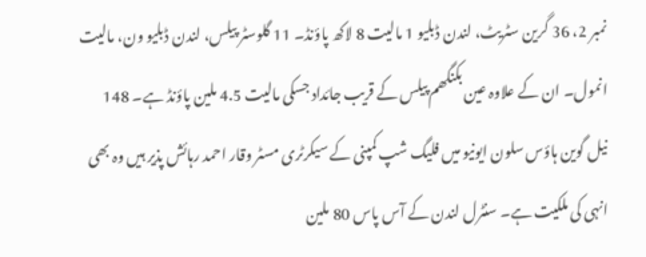نمبر 2، 36 گرین سٹریٹ، لندن ڈبلیو 1 مالیت 8 لاکھ پاؤنڈ۔ 11 گلوسٹر پیلس، لندن ڈبلیو ون، مالیت انمول۔ ان کے علاوہ عین بکنگھم پیلس کے قریب جائداد جسکی مالیت 4.5 ملین پاؤنڈ ہے۔ 148 نیل گوین ہاؤس سلون ایونیو میں فلیگ شپ کمپنی کے سیکرٹری مسٹر وقار احمد رہائش پذیر ہیں وہ بھی انہی کی ملکیت ہے۔ سنٹرل لندن کے آس پاس 80 ملین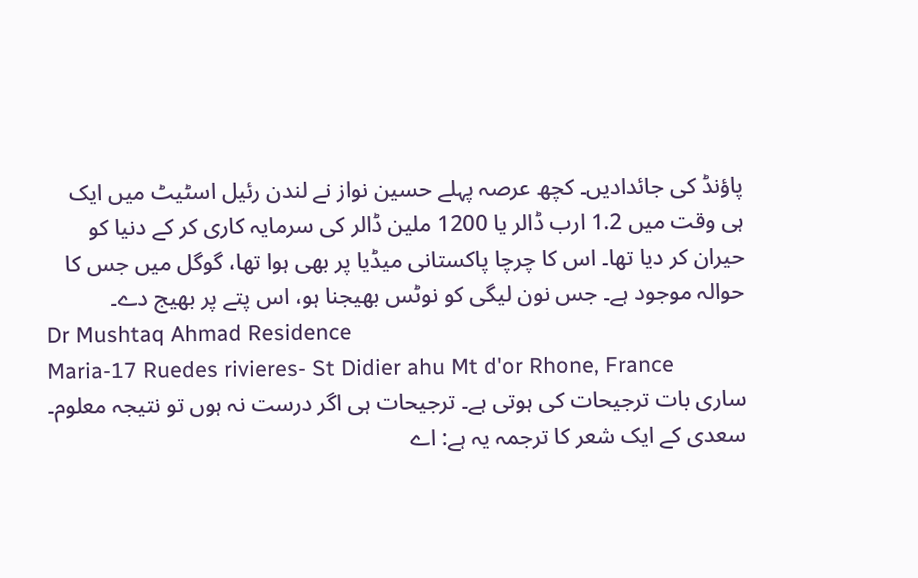پاؤنڈ کی جائدادیں۔ کچھ عرصہ پہلے حسین نواز نے لندن رئیل اسٹیٹ میں ایک ہی وقت میں 1.2 ارب ڈالر یا 1200 ملین ڈالر کی سرمایہ کاری کر کے دنیا کو حیران کر دیا تھا۔ اس کا چرچا پاکستانی میڈیا پر بھی ہوا تھا، گوگل میں جس کا حوالہ موجود ہے۔ جس نون لیگی کو نوٹس بھیجنا ہو، اس پتے پر بھیج دے۔
Dr Mushtaq Ahmad Residence
Maria-17 Ruedes rivieres- St Didier ahu Mt d'or Rhone, France
ساری بات ترجیحات کی ہوتی ہے۔ ترجیحات ہی اگر درست نہ ہوں تو نتیجہ معلوم۔ سعدی کے ایک شعر کا ترجمہ یہ ہے: اے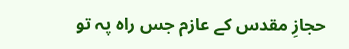حجازِ مقدس کے عازم جس راہ پہ تو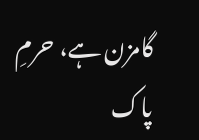گامزن ہے، حرمِ پاک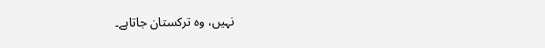نہیں، وہ ترکستان جاتاہے۔